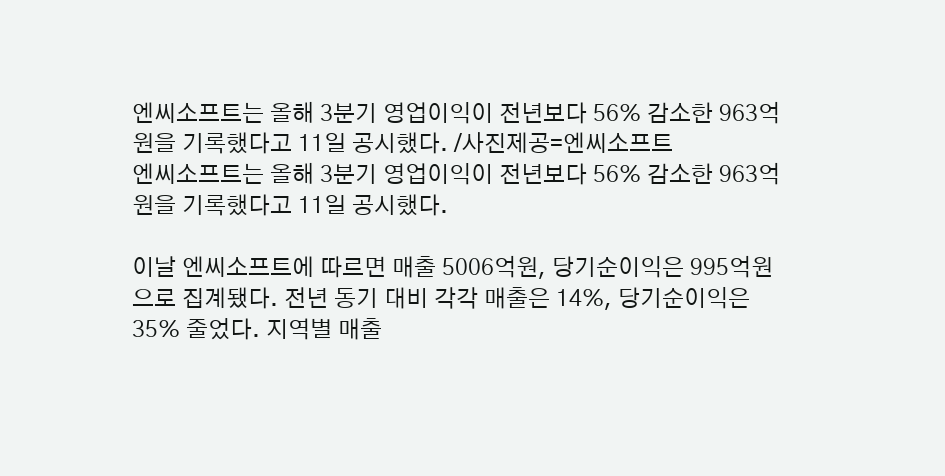엔씨소프트는 올해 3분기 영업이익이 전년보다 56% 감소한 963억원을 기록했다고 11일 공시했다. /사진제공=엔씨소프트
엔씨소프트는 올해 3분기 영업이익이 전년보다 56% 감소한 963억원을 기록했다고 11일 공시했다.

이날 엔씨소프트에 따르면 매출 5006억원, 당기순이익은 995억원으로 집계됐다. 전년 동기 대비 각각 매출은 14%, 당기순이익은 35% 줄었다. 지역별 매출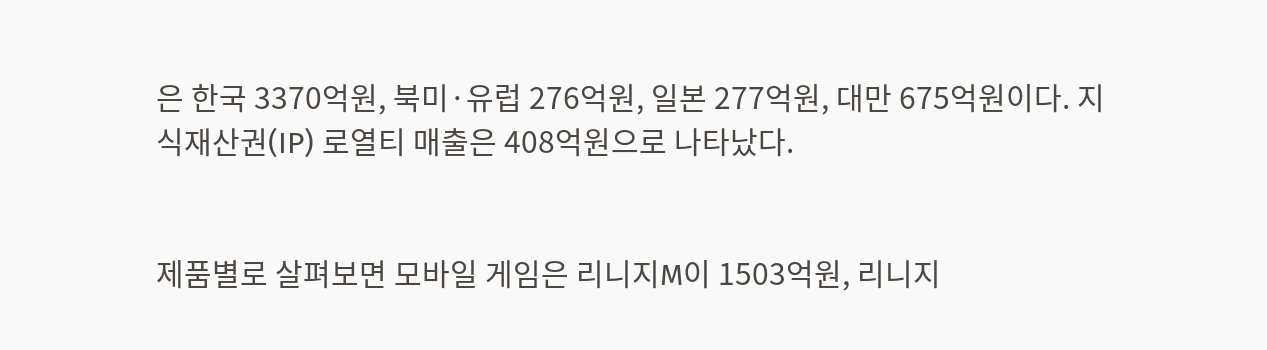은 한국 3370억원, 북미·유럽 276억원, 일본 277억원, 대만 675억원이다. 지식재산권(IP) 로열티 매출은 408억원으로 나타났다.


제품별로 살펴보면 모바일 게임은 리니지M이 1503억원, 리니지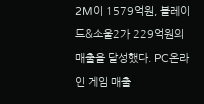2M이 1579억원, 블레이드&소울2가 229억원의 매출을 달성했다. PC온라인 게임 매출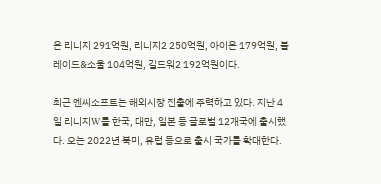은 리니지 291억원, 리니지2 250억원, 아이온 179억원, 블레이드&소울 104억원, 길드워2 192억원이다.

최근 엔씨소프트는 해외시장 진출에 주력하고 있다. 지난 4일 리니지W를 한국, 대만, 일본 등 글로벌 12개국에 출시했다. 오는 2022년 북미, 유럽 등으로 출시 국가를 확대한다.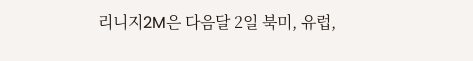리니지2M은 다음달 2일 북미, 유럽,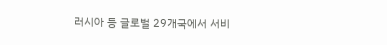러시아 등 글로벌 29개국에서 서비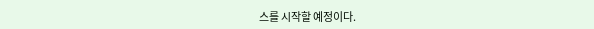스를 시작할 예정이다.